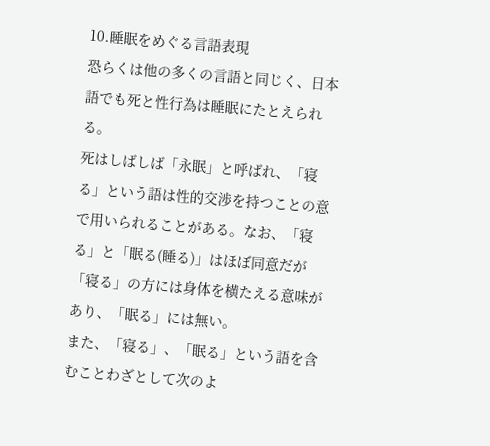10.睡眠をめぐる言語表現
恐らくは他の多くの言語と同じく、日本語でも死と性行為は睡眠にたとえられる。
死はしばしば「永眠」と呼ばれ、「寝る」という語は性的交渉を持つことの意で用いられることがある。なお、「寝る」と「眠る(睡る)」はほぼ同意だが「寝る」の方には身体を横たえる意味があり、「眠る」には無い。
また、「寝る」、「眠る」という語を含むことわざとして次のよ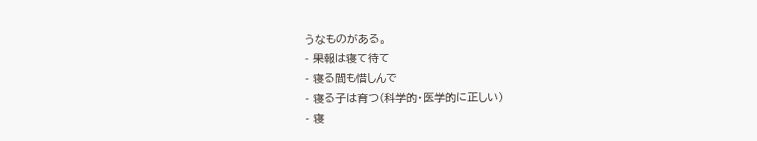うなものがある。
- 果報は寝て待て
- 寝る間も惜しんで
- 寝る子は育つ(科学的・医学的に正しい)
- 寝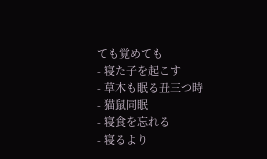ても覚めても
- 寝た子を起こす
- 草木も眠る丑三つ時
- 猫鼠同眠
- 寝食を忘れる
- 寝るより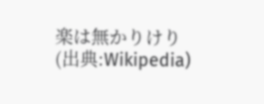楽は無かりけり
(出典:Wikipedia)